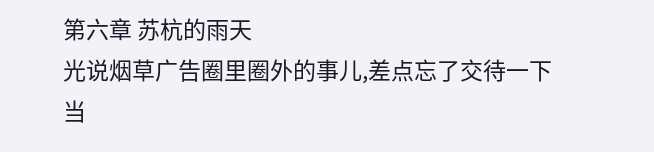第六章 苏杭的雨天
光说烟草广告圈里圈外的事儿,差点忘了交待一下当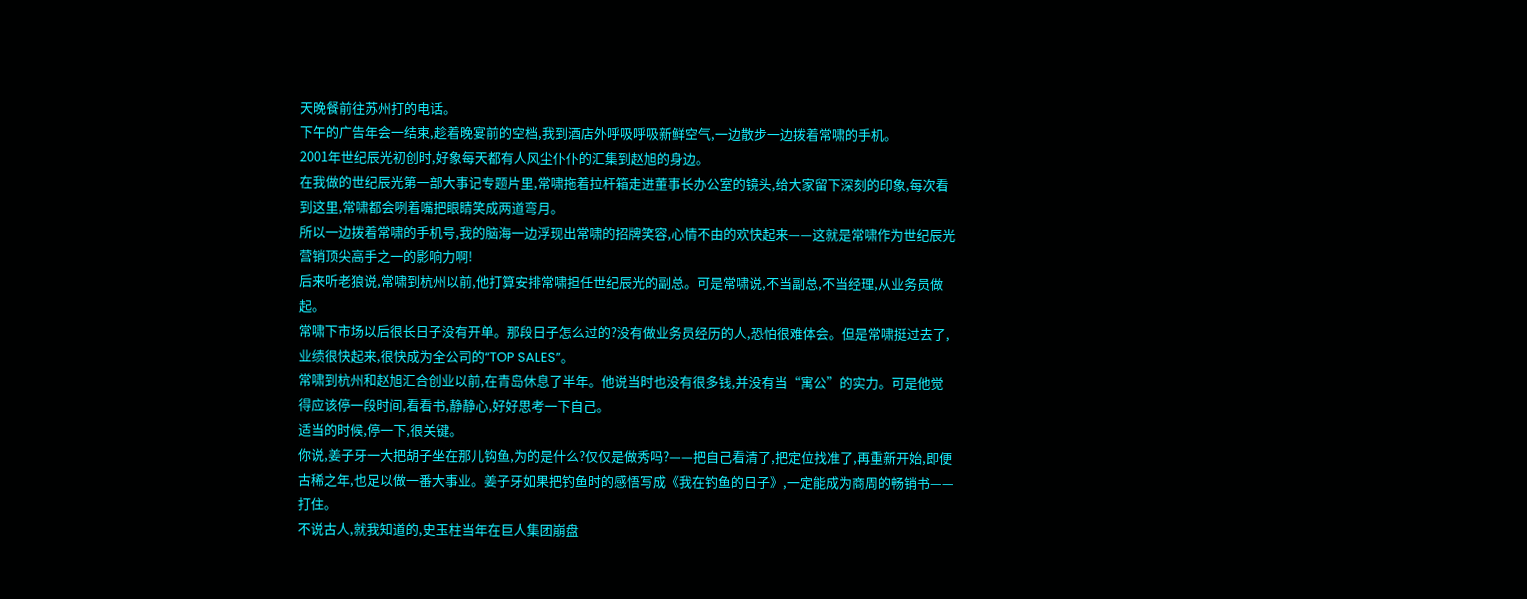天晚餐前往苏州打的电话。
下午的广告年会一结束,趁着晚宴前的空档,我到酒店外呼吸呼吸新鲜空气,一边散步一边拨着常啸的手机。
2001年世纪辰光初创时,好象每天都有人风尘仆仆的汇集到赵旭的身边。
在我做的世纪辰光第一部大事记专题片里,常啸拖着拉杆箱走进董事长办公室的镜头,给大家留下深刻的印象,每次看到这里,常啸都会咧着嘴把眼睛笑成两道弯月。
所以一边拨着常啸的手机号,我的脑海一边浮现出常啸的招牌笑容,心情不由的欢快起来——这就是常啸作为世纪辰光营销顶尖高手之一的影响力啊!
后来听老狼说,常啸到杭州以前,他打算安排常啸担任世纪辰光的副总。可是常啸说,不当副总,不当经理,从业务员做起。
常啸下市场以后很长日子没有开单。那段日子怎么过的?没有做业务员经历的人,恐怕很难体会。但是常啸挺过去了,业绩很快起来,很快成为全公司的“TOP SALES”。
常啸到杭州和赵旭汇合创业以前,在青岛休息了半年。他说当时也没有很多钱,并没有当“寓公”的实力。可是他觉得应该停一段时间,看看书,静静心,好好思考一下自己。
适当的时候,停一下,很关键。
你说,姜子牙一大把胡子坐在那儿钩鱼,为的是什么?仅仅是做秀吗?——把自己看清了,把定位找准了,再重新开始,即便古稀之年,也足以做一番大事业。姜子牙如果把钓鱼时的感悟写成《我在钓鱼的日子》,一定能成为商周的畅销书——打住。
不说古人,就我知道的,史玉柱当年在巨人集团崩盘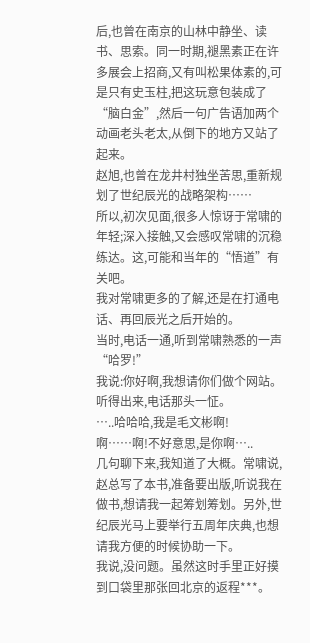后,也曾在南京的山林中静坐、读书、思索。同一时期,褪黑素正在许多展会上招商,又有叫松果体素的,可是只有史玉柱,把这玩意包装成了“脑白金”,然后一句广告语加两个动画老头老太,从倒下的地方又站了起来。
赵旭,也曾在龙井村独坐苦思,重新规划了世纪辰光的战略架构……
所以,初次见面,很多人惊讶于常啸的年轻;深入接触,又会感叹常啸的沉稳练达。这,可能和当年的“悟道”有关吧。
我对常啸更多的了解,还是在打通电话、再回辰光之后开始的。
当时,电话一通,听到常啸熟悉的一声“哈罗!”
我说:你好啊,我想请你们做个网站。
听得出来,电话那头一怔。
…..哈哈哈,我是毛文彬啊!
啊……啊!不好意思,是你啊…..
几句聊下来,我知道了大概。常啸说,赵总写了本书,准备要出版,听说我在做书,想请我一起筹划筹划。另外,世纪辰光马上要举行五周年庆典,也想请我方便的时候协助一下。
我说,没问题。虽然这时手里正好摸到口袋里那张回北京的返程***。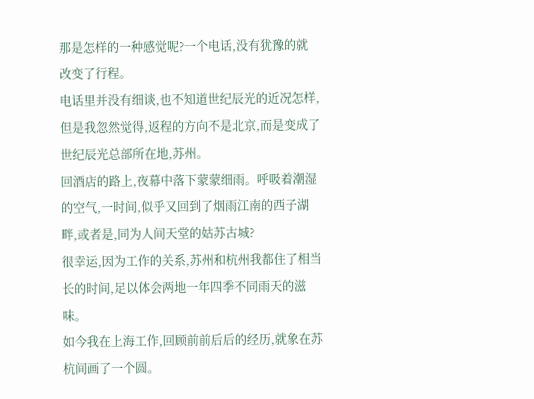那是怎样的一种感觉呢?一个电话,没有犹豫的就改变了行程。
电话里并没有细谈,也不知道世纪辰光的近况怎样,但是我忽然觉得,返程的方向不是北京,而是变成了世纪辰光总部所在地,苏州。
回酒店的路上,夜幕中落下蒙蒙细雨。呼吸着潮湿的空气,一时间,似乎又回到了烟雨江南的西子湖畔,或者是,同为人间天堂的姑苏古城?
很幸运,因为工作的关系,苏州和杭州我都住了相当长的时间,足以体会两地一年四季不同雨天的滋味。
如今我在上海工作,回顾前前后后的经历,就象在苏杭间画了一个圆。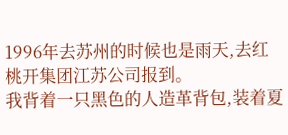1996年去苏州的时候也是雨天,去红桃开集团江苏公司报到。
我背着一只黑色的人造革背包,装着夏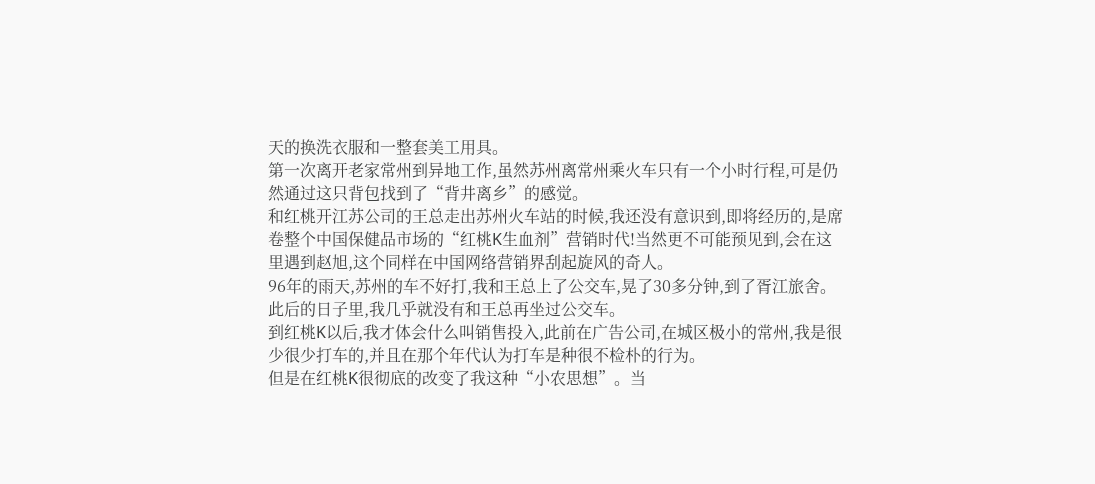天的换洗衣服和一整套美工用具。
第一次离开老家常州到异地工作,虽然苏州离常州乘火车只有一个小时行程,可是仍然通过这只背包找到了“背井离乡”的感觉。
和红桃开江苏公司的王总走出苏州火车站的时候,我还没有意识到,即将经历的,是席卷整个中国保健品市场的“红桃K生血剂”营销时代!当然更不可能预见到,会在这里遇到赵旭,这个同样在中国网络营销界刮起旋风的奇人。
96年的雨天,苏州的车不好打,我和王总上了公交车,晃了30多分钟,到了胥江旅舍。此后的日子里,我几乎就没有和王总再坐过公交车。
到红桃K以后,我才体会什么叫销售投入,此前在广告公司,在城区极小的常州,我是很少很少打车的,并且在那个年代认为打车是种很不检朴的行为。
但是在红桃K很彻底的改变了我这种“小农思想”。当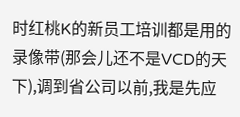时红桃K的新员工培训都是用的录像带(那会儿还不是VCD的天下),调到省公司以前,我是先应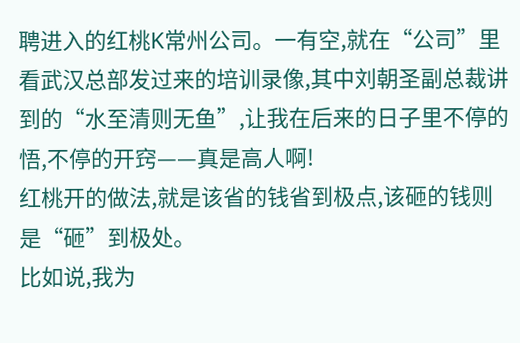聘进入的红桃K常州公司。一有空,就在“公司”里看武汉总部发过来的培训录像,其中刘朝圣副总裁讲到的“水至清则无鱼”,让我在后来的日子里不停的悟,不停的开窍——真是高人啊!
红桃开的做法,就是该省的钱省到极点,该砸的钱则是“砸”到极处。
比如说,我为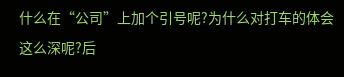什么在“公司”上加个引号呢?为什么对打车的体会这么深呢?后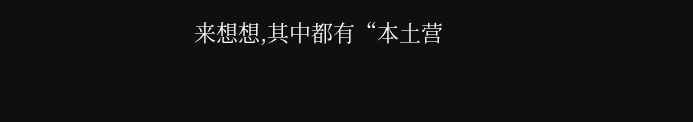来想想,其中都有“本土营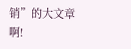销”的大文章啊!